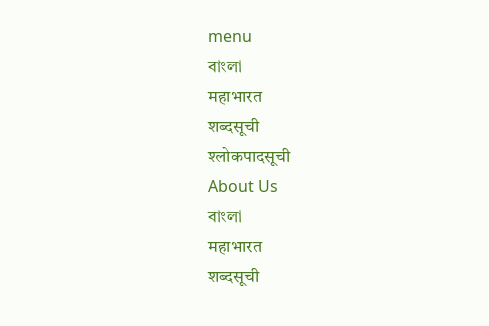menu
বাংলা
महाभारत
शब्दसूची
श्लोकपादसूची
About Us
বাংলা
महाभारत
शब्दसूची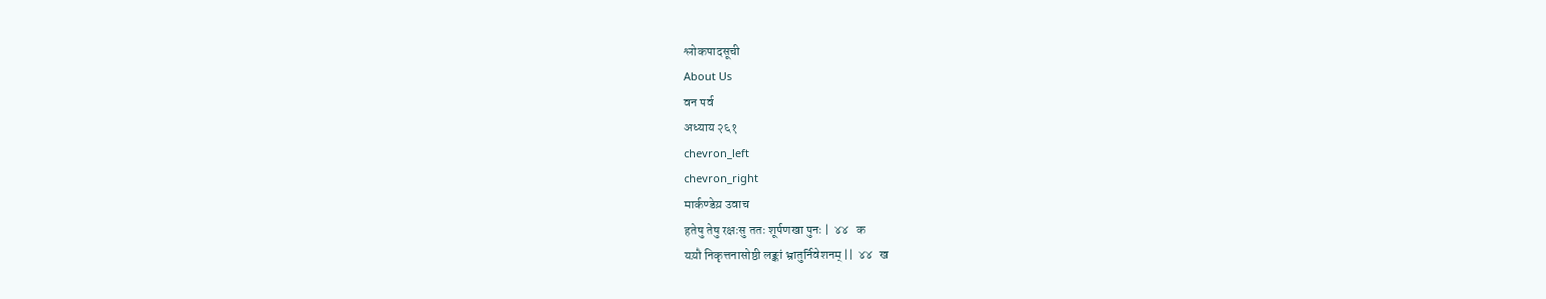श्लोकपादसूची
About Us
वन पर्व
अध्याय २६१
chevron_left
chevron_right
मार्कण्डेय़ उवाच
हतेषु तेषु रक्षःसु ततः शूर्पणखा पुनः |  ४४   क
यय़ौ निकृत्तनासोष्ठी लङ्कां भ्रातुर्निवेशनम् ||  ४४   ख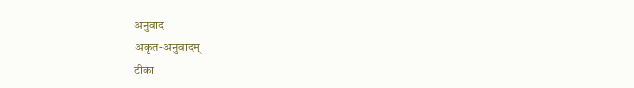अनुवाद
अकृत-अनुवादम्
टीका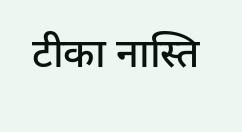टीका नास्ति